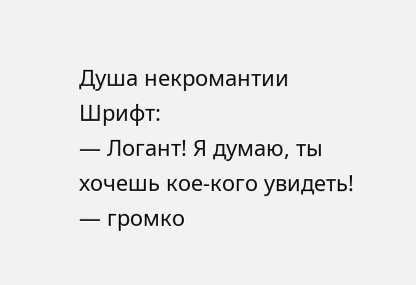Душа некромантии
Шрифт:
— Логант! Я думаю, ты хочешь кое-кого увидеть! — громко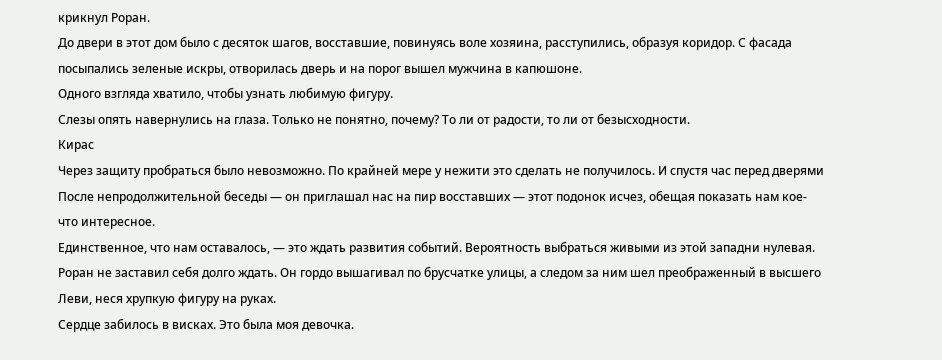крикнул Роран.
До двери в этот дом было с десяток шагов, восставшие, повинуясь воле хозяина, расступились, образуя коридор. С фасада посыпались зеленые искры, отворилась дверь и на порог вышел мужчина в капюшоне.
Одного взгляда хватило, чтобы узнать любимую фигуру.
Слезы опять навернулись на глаза. Только не понятно, почему? То ли от радости, то ли от безысходности.
Кирас
Через защиту пробраться было невозможно. По крайней мере у нежити это сделать не получилось. И спустя час перед дверями
После непродолжительной беседы — он приглашал нас на пир восставших — этот подонок исчез, обещая показать нам кое-что интересное.
Единственное, что нам оставалось, — это ждать развития событий. Вероятность выбраться живыми из этой западни нулевая. Роран не заставил себя долго ждать. Он гордо вышагивал по брусчатке улицы, а следом за ним шел преображенный в высшего Леви, неся хрупкую фигуру на руках.
Сердце забилось в висках. Это была моя девочка.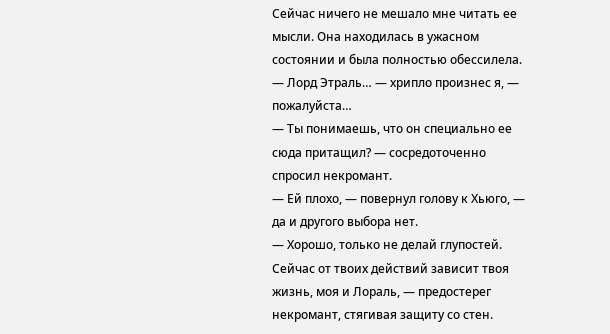Сейчас ничего не мешало мне читать ее мысли. Она находилась в ужасном состоянии и была полностью обессилела.
— Лорд Этраль… — хрипло произнес я, — пожалуйста…
— Ты понимаешь, что он специально ее сюда притащил? — сосредоточенно спросил некромант.
— Ей плохо, — повернул голову к Хьюго, — да и другого выбора нет.
— Хорошо, только не делай глупостей. Сейчас от твоих действий зависит твоя жизнь, моя и Лораль, — предостерег некромант, стягивая защиту со стен.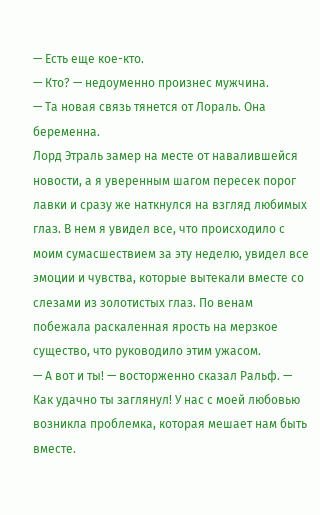— Есть еще кое-кто.
— Кто? — недоуменно произнес мужчина.
— Та новая связь тянется от Лораль. Она беременна.
Лорд Этраль замер на месте от навалившейся новости, а я уверенным шагом пересек порог лавки и сразу же наткнулся на взгляд любимых глаз. В нем я увидел все, что происходило с моим сумасшествием за эту неделю, увидел все эмоции и чувства, которые вытекали вместе со слезами из золотистых глаз. По венам побежала раскаленная ярость на мерзкое существо, что руководило этим ужасом.
— А вот и ты! — восторженно сказал Ральф. — Как удачно ты заглянул! У нас с моей любовью возникла проблемка, которая мешает нам быть вместе.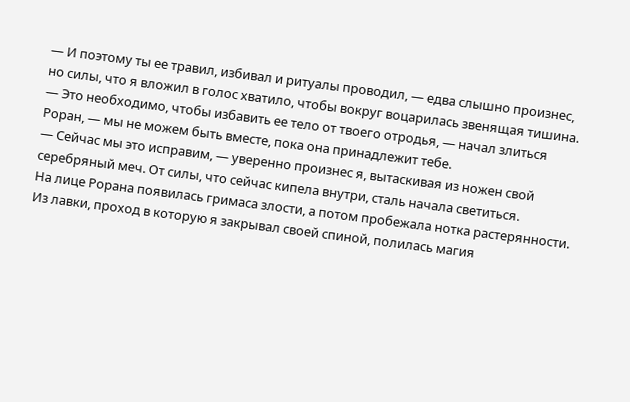— И поэтому ты ее травил, избивал и ритуалы проводил, — едва слышно произнес, но силы, что я вложил в голос хватило, чтобы вокруг воцарилась звенящая тишина.
— Это необходимо, чтобы избавить ее тело от твоего отродья, — начал злиться Роран, — мы не можем быть вместе, пока она принадлежит тебе.
— Сейчас мы это исправим, — уверенно произнес я, вытаскивая из ножен свой серебряный меч. От силы, что сейчас кипела внутри, сталь начала светиться.
На лице Рорана появилась гримаса злости, а потом пробежала нотка растерянности. Из лавки, проход в которую я закрывал своей спиной, полилась магия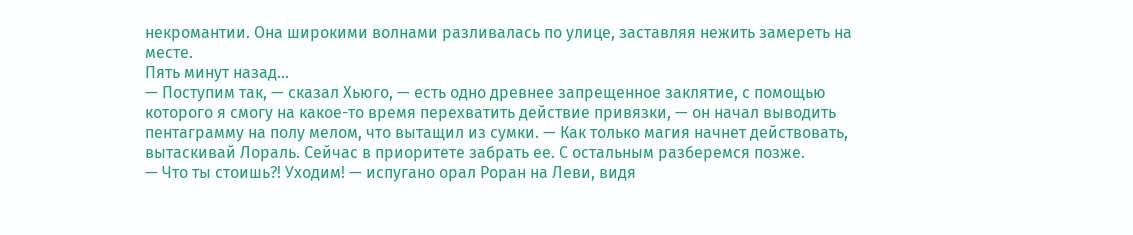некромантии. Она широкими волнами разливалась по улице, заставляя нежить замереть на месте.
Пять минут назад…
— Поступим так, — сказал Хьюго, — есть одно древнее запрещенное заклятие, с помощью которого я смогу на какое-то время перехватить действие привязки, — он начал выводить пентаграмму на полу мелом, что вытащил из сумки. — Как только магия начнет действовать, вытаскивай Лораль. Сейчас в приоритете забрать ее. С остальным разберемся позже.
— Что ты стоишь?! Уходим! — испугано орал Роран на Леви, видя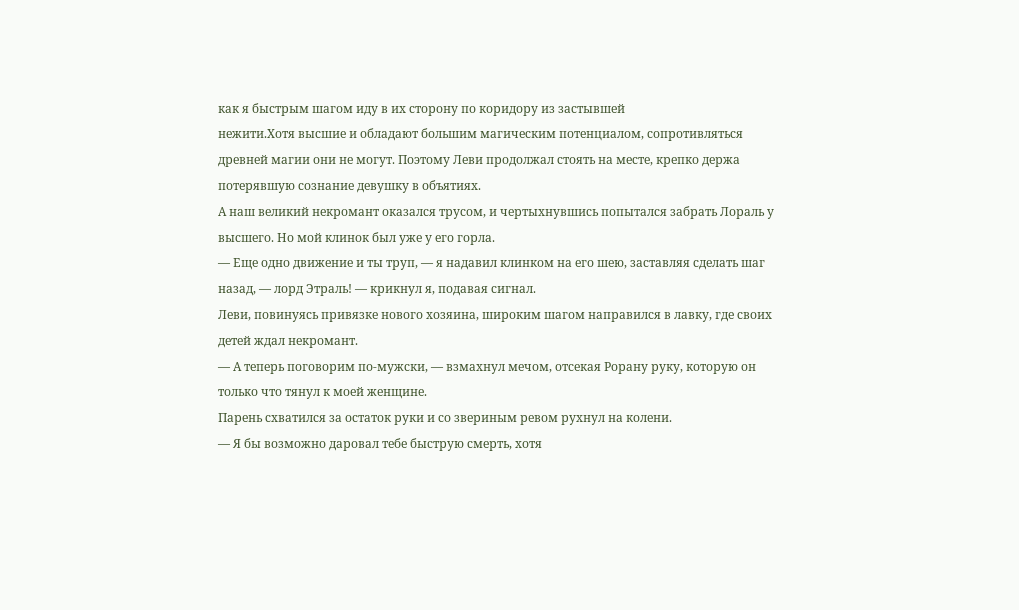как я быстрым шагом иду в их сторону по коридору из застывшей
нежити.Хотя высшие и обладают большим магическим потенциалом, сопротивляться древней магии они не могут. Поэтому Леви продолжал стоять на месте, крепко держа потерявшую сознание девушку в объятиях.
А наш великий некромант оказался трусом, и чертыхнувшись попытался забрать Лораль у высшего. Но мой клинок был уже у его горла.
— Еще одно движение и ты труп, — я надавил клинком на его шею, заставляя сделать шаг назад, — лорд Этраль! — крикнул я, подавая сигнал.
Леви, повинуясь привязке нового хозяина, широким шагом направился в лавку, где своих детей ждал некромант.
— А теперь поговорим по-мужски, — взмахнул мечом, отсекая Рорану руку, которую он только что тянул к моей женщине.
Парень схватился за остаток руки и со звериным ревом рухнул на колени.
— Я бы возможно даровал тебе быструю смерть, хотя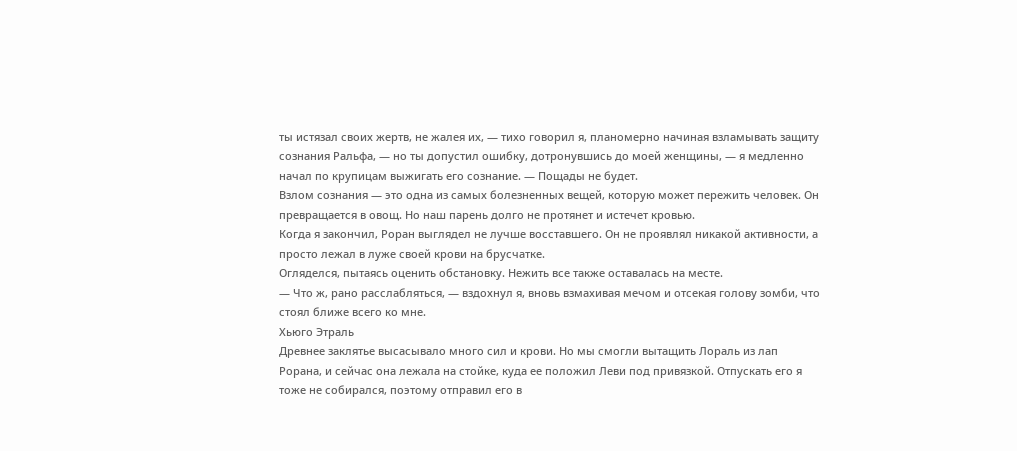ты истязал своих жертв, не жалея их, — тихо говорил я, планомерно начиная взламывать защиту сознания Ральфа, — но ты допустил ошибку, дотронувшись до моей женщины, — я медленно начал по крупицам выжигать его сознание. — Пощады не будет.
Взлом сознания — это одна из самых болезненных вещей, которую может пережить человек. Он превращается в овощ. Но наш парень долго не протянет и истечет кровью.
Когда я закончил, Роран выглядел не лучше восставшего. Он не проявлял никакой активности, а просто лежал в луже своей крови на брусчатке.
Огляделся, пытаясь оценить обстановку. Нежить все также оставалась на месте.
— Что ж, рано расслабляться, — вздохнул я, вновь взмахивая мечом и отсекая голову зомби, что стоял ближе всего ко мне.
Хьюго Этраль
Древнее заклятье высасывало много сил и крови. Но мы смогли вытащить Лораль из лап Рорана, и сейчас она лежала на стойке, куда ее положил Леви под привязкой. Отпускать его я тоже не собирался, поэтому отправил его в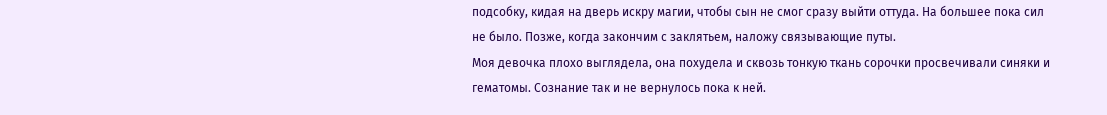подсобку, кидая на дверь искру магии, чтобы сын не смог сразу выйти оттуда. На большее пока сил не было. Позже, когда закончим с заклятьем, наложу связывающие путы.
Моя девочка плохо выглядела, она похудела и сквозь тонкую ткань сорочки просвечивали синяки и гематомы. Сознание так и не вернулось пока к ней.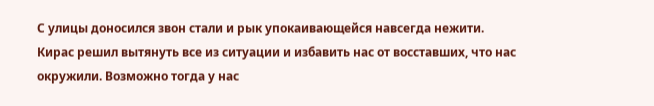С улицы доносился звон стали и рык упокаивающейся навсегда нежити. Кирас решил вытянуть все из ситуации и избавить нас от восставших, что нас окружили. Возможно тогда у нас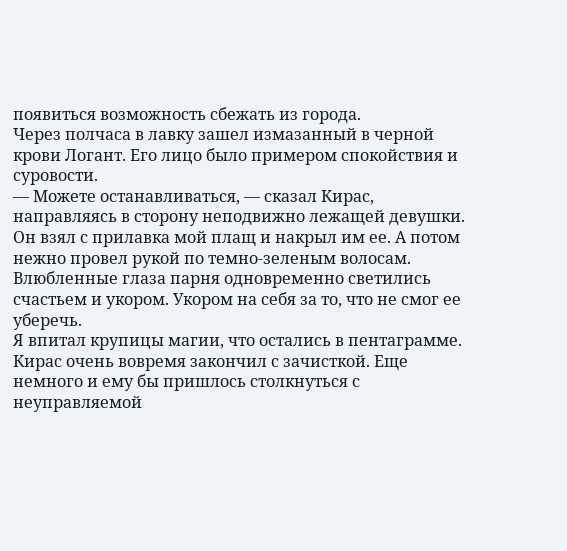появиться возможность сбежать из города.
Через полчаса в лавку зашел измазанный в черной крови Логант. Его лицо было примером спокойствия и суровости.
— Можете останавливаться, — сказал Кирас, направляясь в сторону неподвижно лежащей девушки.
Он взял с прилавка мой плащ и накрыл им ее. А потом нежно провел рукой по темно-зеленым волосам. Влюбленные глаза парня одновременно светились счастьем и укором. Укором на себя за то, что не смог ее уберечь.
Я впитал крупицы магии, что остались в пентаграмме. Кирас очень вовремя закончил с зачисткой. Еще немного и ему бы пришлось столкнуться с неуправляемой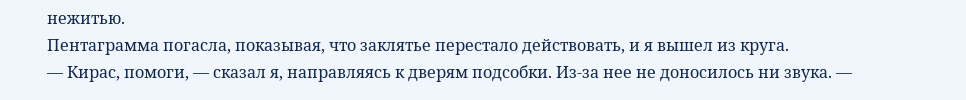нежитью.
Пентаграмма погасла, показывая, что заклятье перестало действовать, и я вышел из круга.
— Кирас, помоги, — сказал я, направляясь к дверям подсобки. Из-за нее не доносилось ни звука. —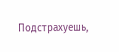Подстрахуешь,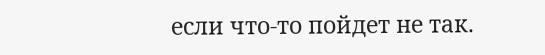если что-то пойдет не так.